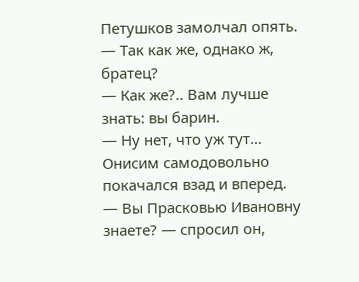Петушков замолчал опять.
— Так как же, однако ж, братец?
— Как же?.. Вам лучше знать: вы барин.
— Ну нет, что уж тут…
Онисим самодовольно покачался взад и вперед.
— Вы Прасковью Ивановну знаете? — спросил он,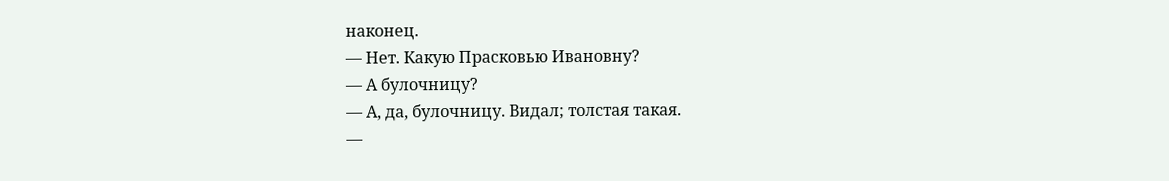наконец.
— Нет. Какую Прасковью Ивановну?
— А булочницу?
— А, да, булочницу. Видал; толстая такая.
—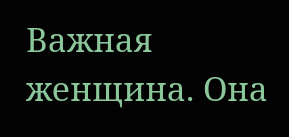Важная женщина. Она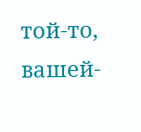той-то, вашей-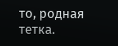то, родная тетка.